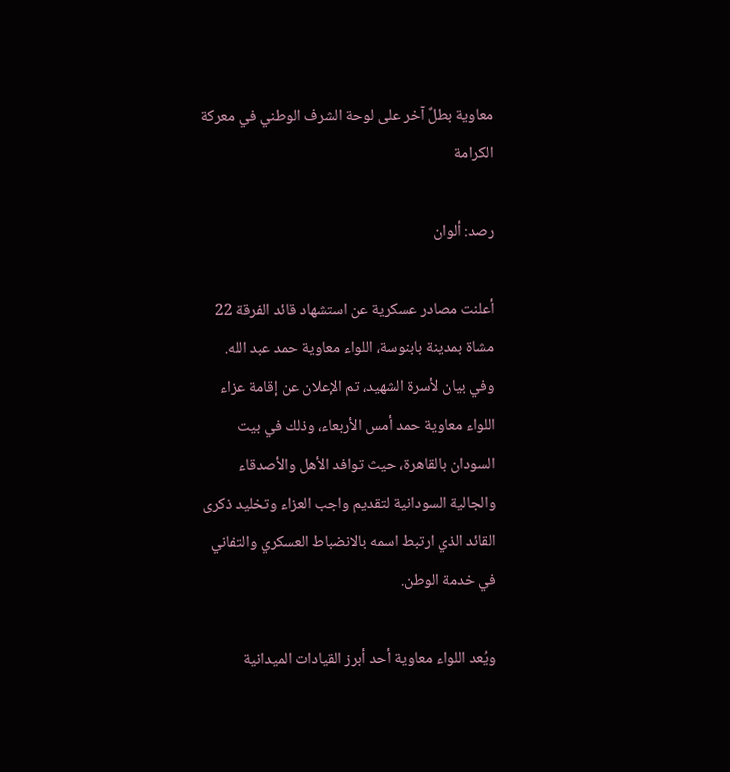معاوية بطلٌ آخر على لوحة الشرف الوطني في معركة الكرامة

رصد: ألوان

أعلنت مصادر عسكرية عن استشهاد قائد الفرقة 22 مشاة بمدينة بابنوسة، اللواء معاوية حمد عبد الله. وفي بيان لأسرة الشهيد، تم الإعلان عن إقامة عزاء اللواء معاوية حمد أمس الأربعاء، وذلك في بيت السودان بالقاهرة، حيث توافد الأهل والأصدقاء والجالية السودانية لتقديم واجب العزاء وتخليد ذكرى القائد الذي ارتبط اسمه بالانضباط العسكري والتفاني في خدمة الوطن.

ويُعد اللواء معاوية أحد أبرز القيادات الميدانية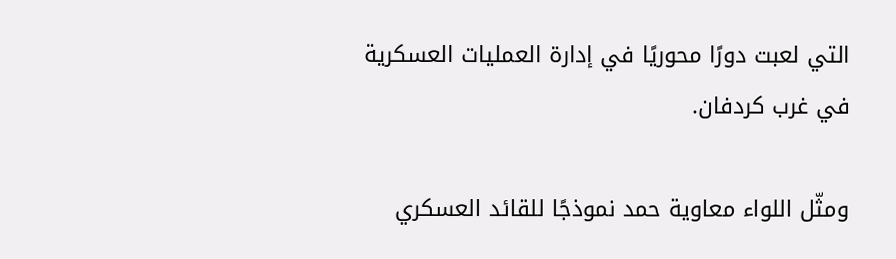التي لعبت دورًا محوريًا في إدارة العمليات العسكرية في غرب كردفان.

ومثّل اللواء معاوية حمد نموذجًا للقائد العسكري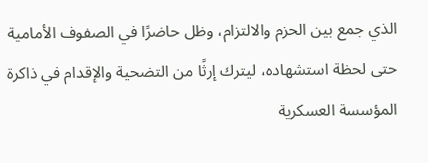الذي جمع بين الحزم والالتزام، وظل حاضرًا في الصفوف الأمامية حتى لحظة استشهاده، ليترك إرثًا من التضحية والإقدام في ذاكرة المؤسسة العسكرية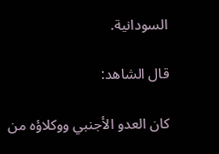السودانية.

قال الشاهد:

كان العدو الأجنبي ووكلاؤه من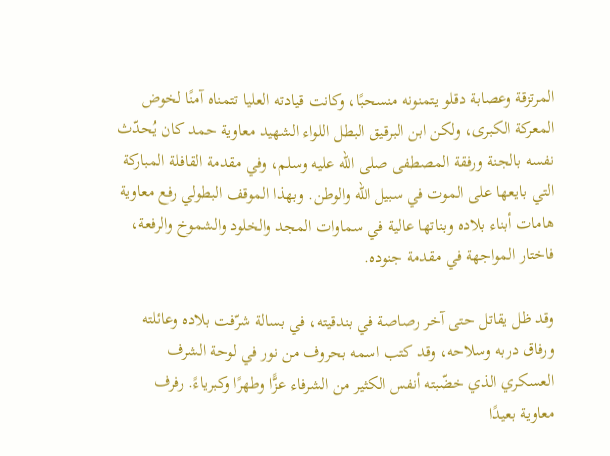المرتزقة وعصابة دقلو يتمنونه منسحبًا، وكانت قيادته العليا تتمناه آمنًا لخوض المعركة الكبرى، ولكن ابن البرقيق البطل اللواء الشهيد معاوية حمد كان يُحدّث نفسه بالجنة ورفقة المصطفى صلى الله عليه وسلم، وفي مقدمة القافلة المباركة التي بايعها على الموت في سبيل الله والوطن. وبهذا الموقف البطولي رفع معاوية هامات أبناء بلاده وبناتها عالية في سماوات المجد والخلود والشموخ والرفعة، فاختار المواجهة في مقدمة جنوده.

وقد ظل يقاتل حتى آخر رصاصة في بندقيته، في بسالة شرّفت بلاده وعائلته ورفاق دربه وسلاحه، وقد كتب اسمه بحروف من نور في لوحة الشرف العسكري الذي خضّبته أنفس الكثير من الشرفاء عزًّا وطهرًا وكبرياءً. رفرف معاوية بعيدًا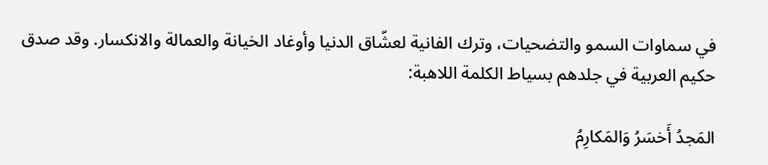في سماوات السمو والتضحيات، وترك الفانية لعشّاق الدنيا وأوغاد الخيانة والعمالة والانكسار. وقد صدق حكيم العربية في جلدهم بسياط الكلمة اللاهبة:

المَجدُ أَخسَرُ وَالمَكارِمُ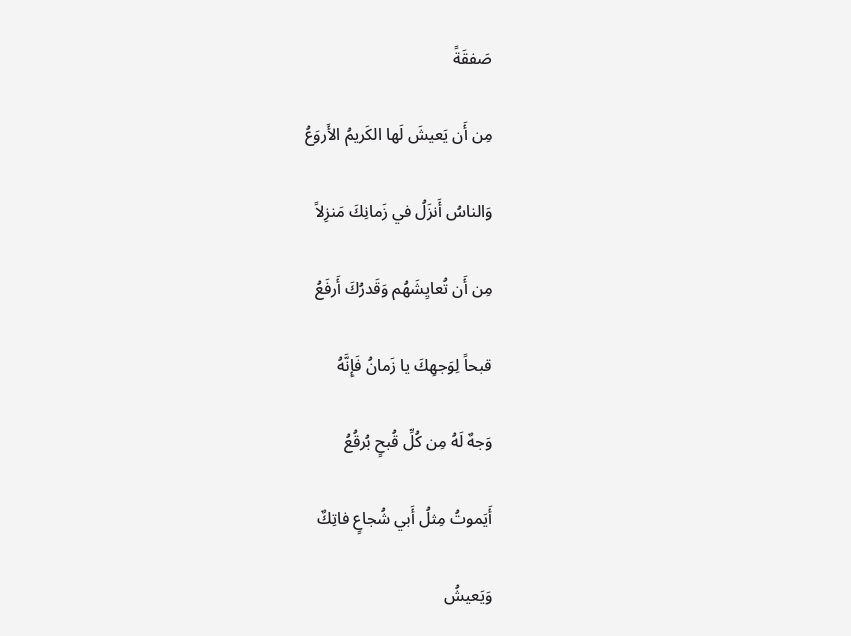صَفقَةً

مِن أَن يَعيشَ لَها الكَريمُ الأَروَعُ

وَالناسُ أَنزَلُ في زَمانِكَ مَنزِلاً

مِن أَن تُعايِشَهُم وَقَدرُكَ أَرفَعُ

قبحاً لِوَجهِكَ يا زَمانُ فَإِنَّهُ

وَجهٌ لَهُ مِن كُلِّ قُبحٍ بُرقُعُ

أَيَموتُ مِثلُ أَبي شُجاعٍ فاتِكٌ

وَيَعيشُ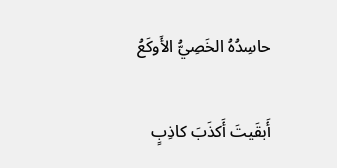حاسِدُهُ الخَصِيُّ الأَوكَعُ

أَبقَيتَ أَكذَبَ كاذِبٍ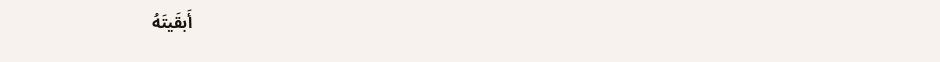أَبقَيتَهُ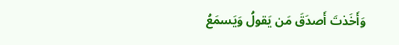وَأَخَذتَ أَصدَقَ مَن يَقولُ وَيَسمَعُ